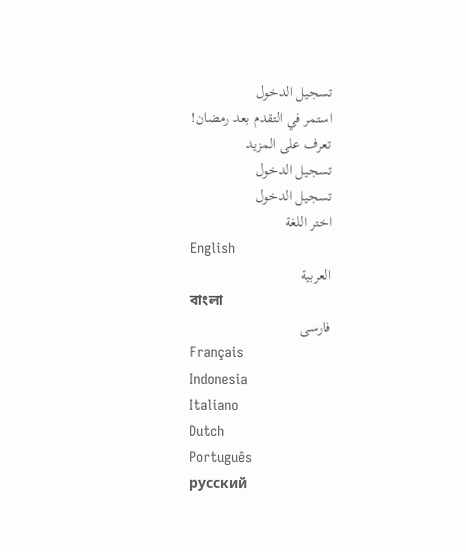تسجيل الدخول
استمر في التقدم بعد رمضان!
تعرف على المزيد
تسجيل الدخول
تسجيل الدخول
اختر اللغة
English
العربية
বাংলা
فارسی
Français
Indonesia
Italiano
Dutch
Português
русский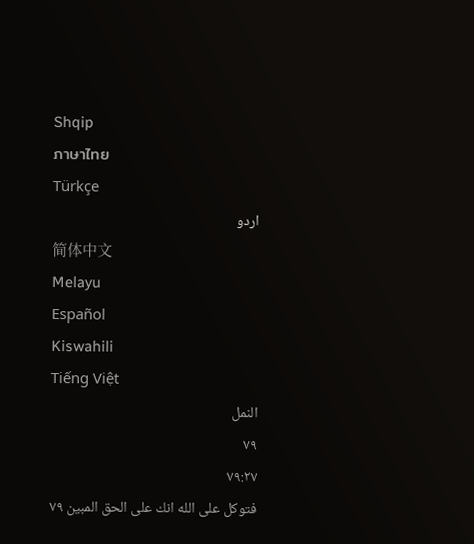Shqip
ภาษาไทย
Türkçe
اردو
简体中文
Melayu
Español
Kiswahili
Tiếng Việt
النمل
٧٩
٧٩:٢٧
فتوكل على الله انك على الحق المبين ٧٩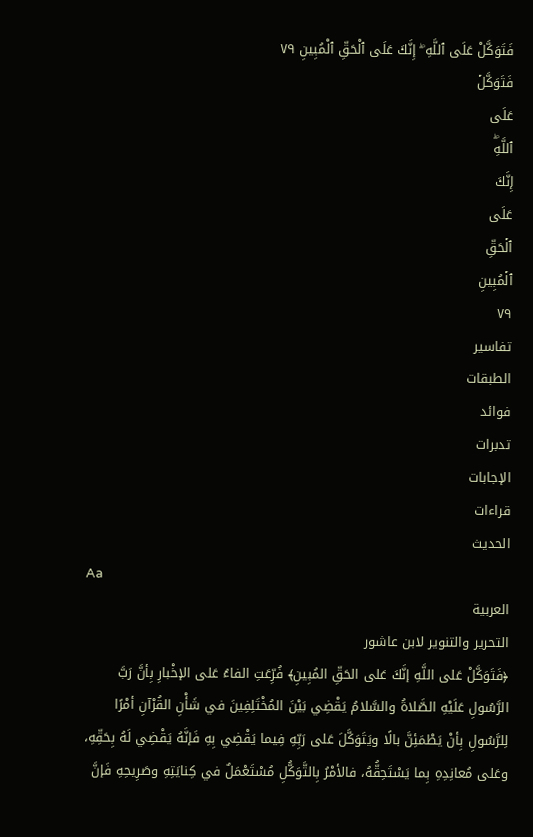فَتَوَكَّلْ عَلَى ٱللَّهِ ۖ إِنَّكَ عَلَى ٱلْحَقِّ ٱلْمُبِينِ ٧٩
فَتَوَكَّلۡ
عَلَى
ٱللَّهِۖ
إِنَّكَ
عَلَى
ٱلۡحَقِّ
ٱلۡمُبِينِ
٧٩
تفاسير
الطبقات
فوائد
تدبرات
الإجابات
قراءات
الحديث
Aa
العربية
التحرير والتنوير لابن عاشور
﴿فَتَوَكَّلْ عَلى اللَّهِ إنَّكَ عَلى الحَقِّ المُبِينِ﴾ فُرِّعَتِ الفاءُ عَلى الإخْبارِ بِأنَّ رَبَّ الرَّسُولِ عَلَيْهِ الصَّلاةُ والسَّلامُ يَقْضِي بَيْنَ المُخْتَلِفِينَ في شَأْنِ القُرْآنِ أمْرًا لِلرَّسُولِ بِأنْ يَطْمَئِنَّ بالًا ويَتَوَكَّلَ عَلى رَبِّهِ فِيما يَقْضِي بِهِ فَإنَّهُ يَقْضِي لَهُ بِحَقِّهِ، وعَلى مُعانِدِهِ بِما يَسْتَحِقُّهُ، فالأمْرُ بِالتَّوَكُّلِ مُسْتَعْمَلٌ في كِنايَتِهِ وصَرِيحِهِ فَإنَّ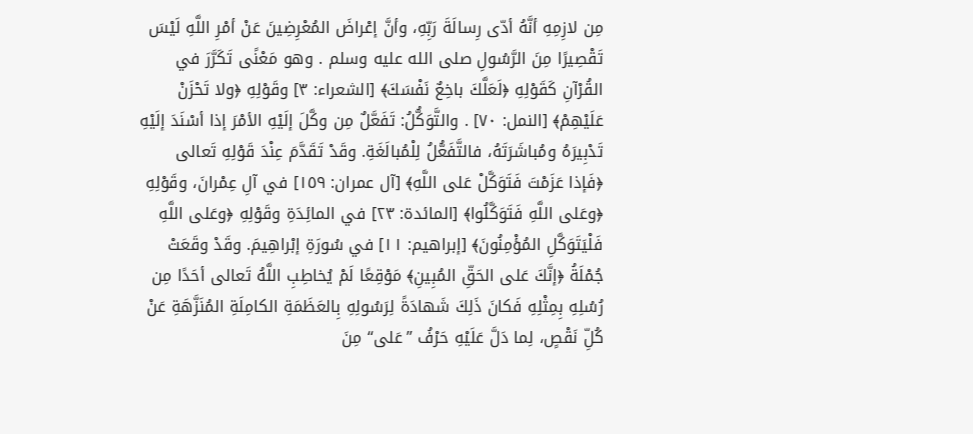مِن لازِمِهِ أنَّهُ أدّى رِسالَةَ رَبِّهِ، وأنَّ إعْراضَ المُعْرِضِينَ عَنْ أمْرِ اللَّهِ لَيْسَ تَقْصِيرًا مِنَ الرَّسُولِ صلى الله عليه وسلم . وهو مَعْنًى تَكَرَّرَ في القُرْآنِ كَقَوْلِهِ ﴿لَعَلَّكَ باخِعٌ نَفْسَكَ﴾ [الشعراء: ٣] وقَوْلِهِ ﴿ولا تَحْزَنْ عَلَيْهِمْ﴾ [النمل: ٧٠] . والتَّوَكُّلُ: تَفَعَّلٌ مِن وكَّلَ إلَيْهِ الأمْرَ إذا أسْنَدَ إلَيْهِ تَدْبِيرَهُ ومُباشَرَتَهُ، فالتَّفَعُّلُ لِلْمُبالَغَةِ. وقَدْ تَقَدَّمَ عِنْدَ قَوْلِهِ تَعالى ﴿فَإذا عَزَمْتَ فَتَوَكَّلْ عَلى اللَّهِ﴾ [آل عمران: ١٥٩] في آلِ عِمْرانَ، وقَوْلِهِ ﴿وعَلى اللَّهِ فَتَوَكَّلُوا﴾ [المائدة: ٢٣] في المائِدَةِ وقَوْلِهِ ﴿وعَلى اللَّهِ فَلْيَتَوَكَّلِ المُؤْمِنُونَ﴾ [إبراهيم: ١١] في سُورَةِ إبْراهِيمَ. وقَدْ وقَعَتْ جُمْلَةُ ﴿إنَّكَ عَلى الحَقِّ المُبِينِ﴾ مَوْقِعًا لَمْ يُخاطِبِ اللَّهُ تَعالى أحَدًا مِن رُسُلِهِ بِمِثْلِهِ فَكانَ ذَلِكَ شَهادَةً لِرَسُولِهِ بِالعَظَمَةِ الكامِلَةِ المُنَزَّهَةِ عَنْ كُلِّ نَقْصٍ، لِما دَلَّ عَلَيْهِ حَرْفُ ”عَلى“ مِنَ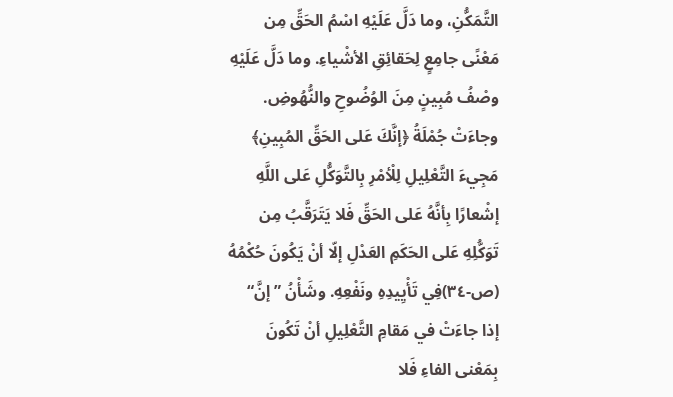التَّمَكُّنِ، وما دَلَّ عَلَيْهِ اسْمُ الحَقِّ مِن مَعْنًى جامِعٍ لِحَقائِقِ الأشْياءِ. وما دَلَّ عَلَيْهِ وصْفُ مُبِينٍ مِنَ الوُضُوحِ والنُّهُوضِ. وجاءَتْ جُمْلَةُ ﴿إنَّكَ عَلى الحَقِّ المُبِينِ﴾ مَجِيءَ التَّعْلِيلِ لِلْأمْرِ بِالتَّوَكُّلِ عَلى اللَّهِ إشْعارًا بِأنَّهُ عَلى الحَقِّ فَلا يَتَرَقَّبُ مِن تَوَكُّلِهِ عَلى الحَكَمِ العَدْلِ إلّا أنْ يَكُونَ حُكْمُهُ (ص-٣٤)فِي تَأْيِيدِهِ ونَفْعِهِ. وشَأْنُ ”إنَّ“ إذا جاءَتْ في مَقامِ التَّعْلِيلِ أنْ تَكُونَ بِمَعْنى الفاءِ فَلا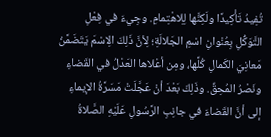تُفِيدُ تَأْكِيدًا ولَكِنَّها لِلِاهْتِمامِ. وجِيءَ في فِعْلِ التَّوَكُّلِ بِعُنْوانِ اسْمِ الجَلالَةِ؛ لِأنَّ ذَلِكَ الِاسْمَ يَتَضَمَّنُ مَعانِيَ الكَمالِ كُلَّها، ومِن أعْلاها العَدْلُ في القَضاءِ ونَصْرُ المُحِقِّ. وذَلِكَ بَعْدَ أنْ عَجَّلَتْ مَسَرَّةُ الإيماءِ إلى أنَّ القَضاءَ في جانِبِ الرَّسُولِ عَلَيْهِ الصَّلاةُ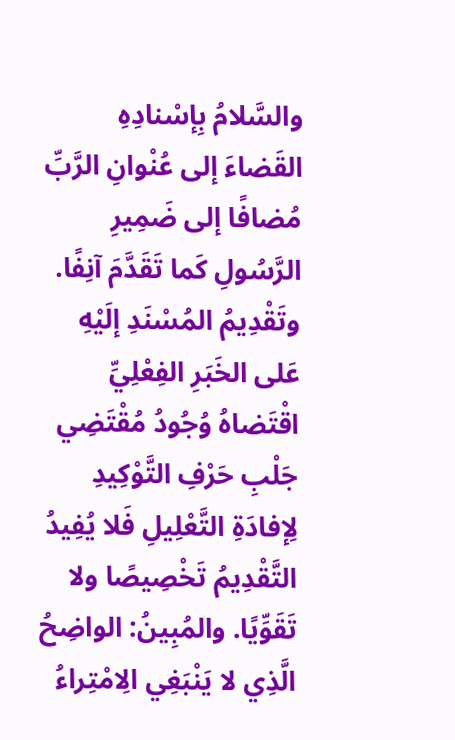والسَّلامُ بِإسْنادِهِ القَضاءَ إلى عُنْوانِ الرَّبِّ مُضافًا إلى ضَمِيرِ الرَّسُولِ كَما تَقَدَّمَ آنِفًا. وتَقْدِيمُ المُسْنَدِ إلَيْهِ عَلى الخَبَرِ الفِعْلِيِّ اقْتَضاهُ وُجُودُ مُقْتَضِي جَلْبِ حَرْفِ التَّوْكِيدِ لِإفادَةِ التَّعْلِيلِ فَلا يُفِيدُ التَّقْدِيمُ تَخْصِيصًا ولا تَقَوِّيًا. والمُبِينُ: الواضِحُ الَّذِي لا يَنْبَغِي الِامْتِراءُ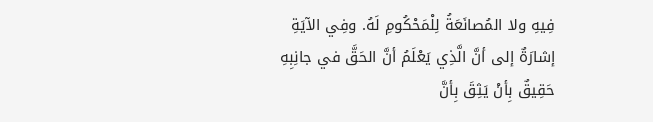فِيهِ ولا المُصانَعَةُ لِلْمَحْكُومِ لَهُ. وفِي الآيَةِ إشارَةٌ إلى أنَّ الَّذِي يَعْلَمُ أنَّ الحَقَّ في جانِبِهِ حَقِيقٌ بِأنْ يَثِقَ بِأنَّ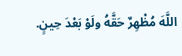اللَّهَ مُظْهِرٌ حَقَّهُ ولَوْ بَعْدَ حِينٍ.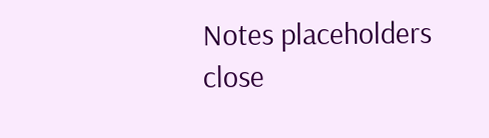Notes placeholders
close